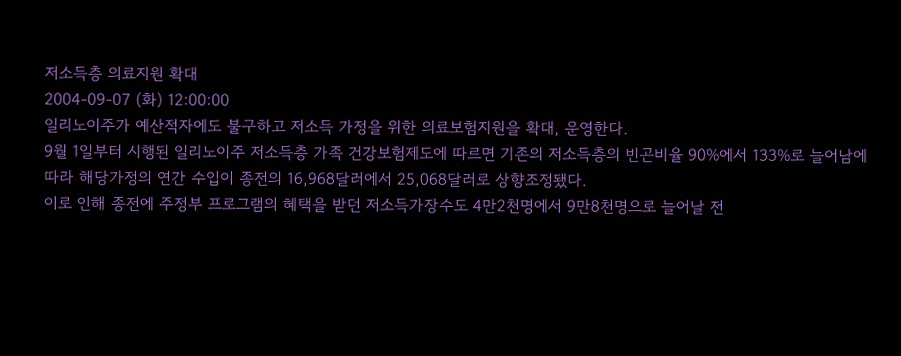저소득층 의료지원 확대
2004-09-07 (화) 12:00:00
일리노이주가 예산적자에도 불구하고 저소득 가정을 위한 의료보험지원을 확대, 운영한다.
9월 1일부터 시행된 일리노이주 저소득층 가족 건강보험제도에 따르면 기존의 저소득층의 빈곤비율 90%에서 133%로 늘어남에 따라 해당가정의 연간 수입이 종전의 16,968달러에서 25,068달러로 상향조정됐다.
이로 인해 종전에 주정부 프로그램의 혜택을 받던 저소득가장수도 4만2천명에서 9만8천명으로 늘어날 전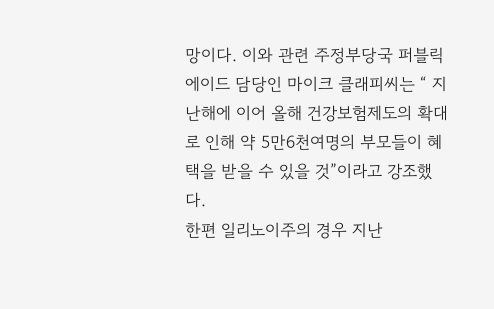망이다. 이와 관련 주정부당국 퍼블릭 에이드 담당인 마이크 클래피씨는 “ 지난해에 이어 올해 건강보험제도의 확대로 인해 약 5만6천여명의 부모들이 혜택을 받을 수 있을 것”이라고 강조했다.
한편 일리노이주의 경우 지난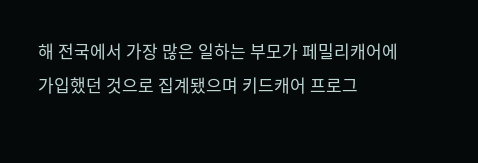해 전국에서 가장 많은 일하는 부모가 페밀리캐어에 가입했던 것으로 집계됐으며 키드캐어 프로그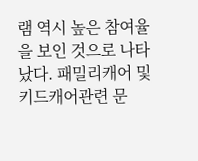램 역시 높은 참여율을 보인 것으로 나타났다. 패밀리캐어 및 키드캐어관련 문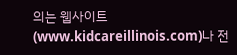의는 웹사이트(www.kidcareillinois.com)나 전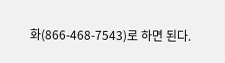화(866-468-7543)로 하면 된다.